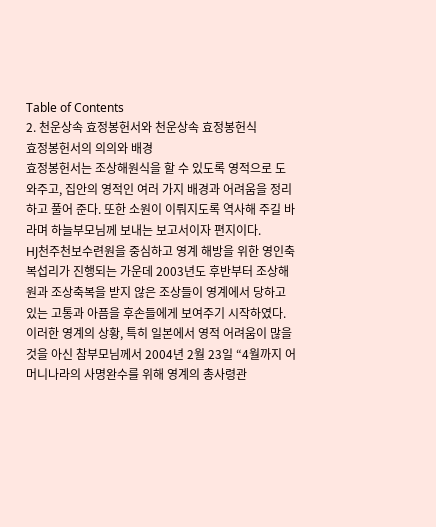Table of Contents
2. 천운상속 효정봉헌서와 천운상속 효정봉헌식
효정봉헌서의 의의와 배경
효정봉헌서는 조상해원식을 할 수 있도록 영적으로 도와주고, 집안의 영적인 여러 가지 배경과 어려움을 정리하고 풀어 준다. 또한 소원이 이뤄지도록 역사해 주길 바라며 하늘부모님께 보내는 보고서이자 편지이다.
HJ천주천보수련원을 중심하고 영계 해방을 위한 영인축복섭리가 진행되는 가운데 2003년도 후반부터 조상해원과 조상축복을 받지 않은 조상들이 영계에서 당하고 있는 고통과 아픔을 후손들에게 보여주기 시작하였다. 이러한 영계의 상황, 특히 일본에서 영적 어려움이 많을 것을 아신 참부모님께서 2004년 2월 23일 “4월까지 어머니나라의 사명완수를 위해 영계의 총사령관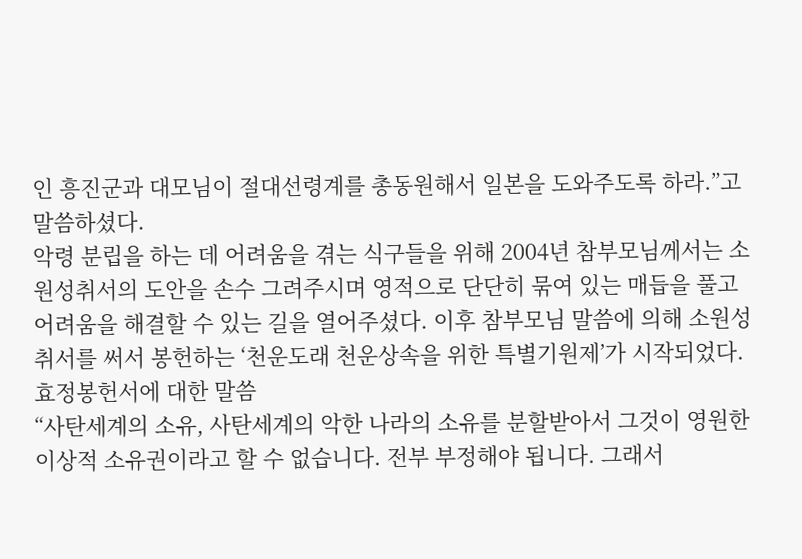인 흥진군과 대모님이 절대선령계를 총동원해서 일본을 도와주도록 하라.”고 말씀하셨다.
악령 분립을 하는 데 어려움을 겪는 식구들을 위해 2004년 참부모님께서는 소원성취서의 도안을 손수 그려주시며 영적으로 단단히 묶여 있는 매듭을 풀고 어려움을 해결할 수 있는 길을 열어주셨다. 이후 참부모님 말씀에 의해 소원성취서를 써서 봉헌하는 ‘천운도래 천운상속을 위한 특별기원제’가 시작되었다.
효정봉헌서에 대한 말씀
“사탄세계의 소유, 사탄세계의 악한 나라의 소유를 분할받아서 그것이 영원한 이상적 소유권이라고 할 수 없습니다. 전부 부정해야 됩니다. 그래서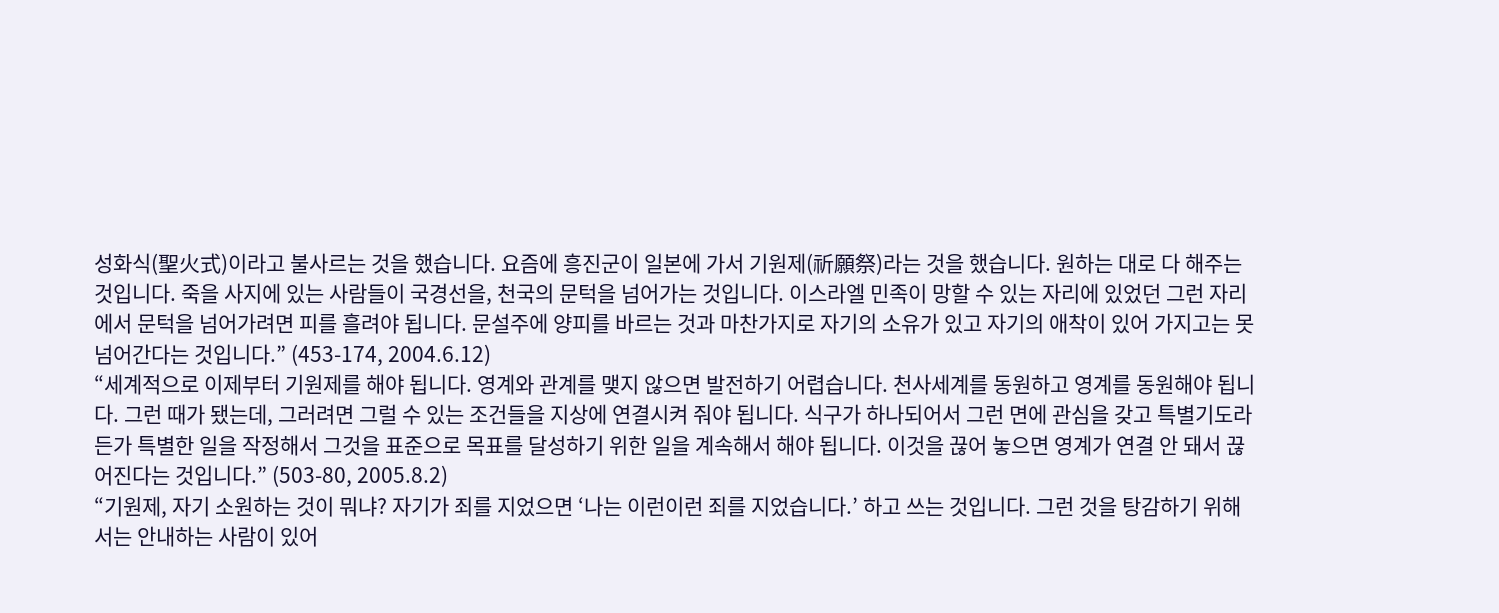성화식(聖火式)이라고 불사르는 것을 했습니다. 요즘에 흥진군이 일본에 가서 기원제(祈願祭)라는 것을 했습니다. 원하는 대로 다 해주는 것입니다. 죽을 사지에 있는 사람들이 국경선을, 천국의 문턱을 넘어가는 것입니다. 이스라엘 민족이 망할 수 있는 자리에 있었던 그런 자리에서 문턱을 넘어가려면 피를 흘려야 됩니다. 문설주에 양피를 바르는 것과 마찬가지로 자기의 소유가 있고 자기의 애착이 있어 가지고는 못 넘어간다는 것입니다.” (453-174, 2004.6.12)
“세계적으로 이제부터 기원제를 해야 됩니다. 영계와 관계를 맺지 않으면 발전하기 어렵습니다. 천사세계를 동원하고 영계를 동원해야 됩니다. 그런 때가 됐는데, 그러려면 그럴 수 있는 조건들을 지상에 연결시켜 줘야 됩니다. 식구가 하나되어서 그런 면에 관심을 갖고 특별기도라든가 특별한 일을 작정해서 그것을 표준으로 목표를 달성하기 위한 일을 계속해서 해야 됩니다. 이것을 끊어 놓으면 영계가 연결 안 돼서 끊어진다는 것입니다.” (503-80, 2005.8.2)
“기원제, 자기 소원하는 것이 뭐냐? 자기가 죄를 지었으면 ‘나는 이런이런 죄를 지었습니다.’ 하고 쓰는 것입니다. 그런 것을 탕감하기 위해서는 안내하는 사람이 있어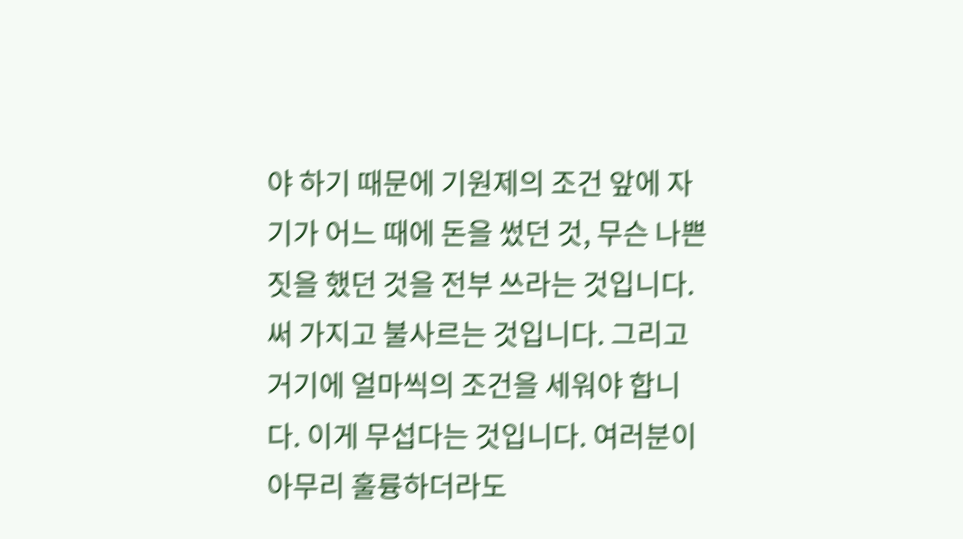야 하기 때문에 기원제의 조건 앞에 자기가 어느 때에 돈을 썼던 것, 무슨 나쁜 짓을 했던 것을 전부 쓰라는 것입니다. 써 가지고 불사르는 것입니다. 그리고 거기에 얼마씩의 조건을 세워야 합니다. 이게 무섭다는 것입니다. 여러분이 아무리 훌륭하더라도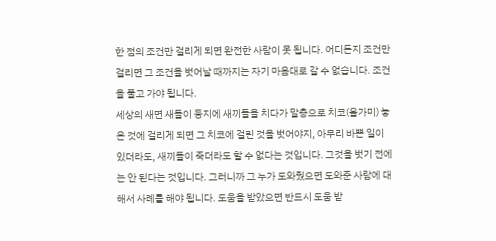한 점의 조건만 걸리게 되면 완전한 사람이 못 됩니다. 어디든지 조건만 걸리면 그 조건을 벗어날 때까지는 자기 마음대로 갈 수 없습니다. 조건을 풀고 가야 됩니다.
세상의 새면 새들이 둥지에 새끼들을 치다가 말총으로 치코(올가미) 놓은 것에 걸리게 되면 그 치코에 걸린 것을 벗어야지, 아무리 바쁜 일이 있더라도, 새끼들이 죽더라도 할 수 없다는 것입니다. 그것을 벗기 전에는 안 된다는 것입니다. 그러니까 그 누가 도와줬으면 도와준 사람에 대해서 사례를 해야 됩니다. 도움을 받았으면 반드시 도움 받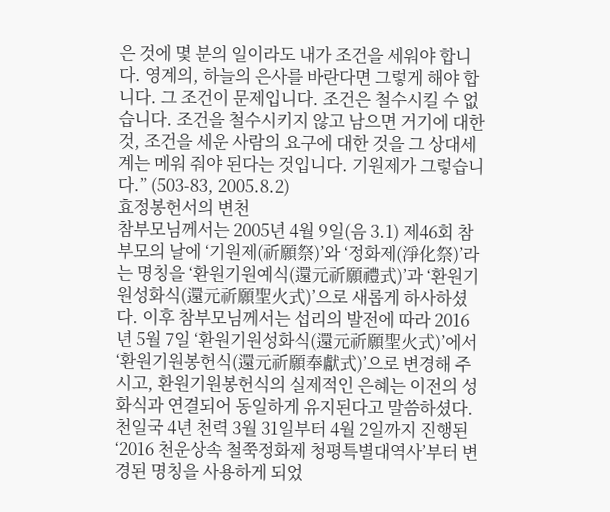은 것에 몇 분의 일이라도 내가 조건을 세워야 합니다. 영계의, 하늘의 은사를 바란다면 그렇게 해야 합니다. 그 조건이 문제입니다. 조건은 철수시킬 수 없습니다. 조건을 철수시키지 않고 남으면 거기에 대한 것, 조건을 세운 사람의 요구에 대한 것을 그 상대세계는 메워 줘야 된다는 것입니다. 기원제가 그렇습니다.” (503-83, 2005.8.2)
효정봉헌서의 변천
참부모님께서는 2005년 4월 9일(음 3.1) 제46회 참부모의 날에 ‘기원제(祈願祭)’와 ‘정화제(淨化祭)’라는 명칭을 ‘환원기원예식(還元祈願禮式)’과 ‘환원기원성화식(還元祈願聖火式)’으로 새롭게 하사하셨다. 이후 참부모님께서는 섭리의 발전에 따라 2016년 5월 7일 ‘환원기원성화식(還元祈願聖火式)’에서 ‘환원기원봉헌식(還元祈願奉獻式)’으로 변경해 주시고, 환원기원봉헌식의 실제적인 은혜는 이전의 성화식과 연결되어 동일하게 유지된다고 말씀하셨다. 천일국 4년 천력 3월 31일부터 4월 2일까지 진행된 ‘2016 천운상속 철쭉정화제 청평특별대역사’부터 변경된 명칭을 사용하게 되었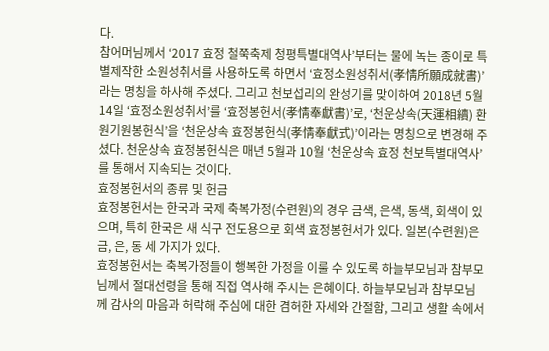다.
참어머님께서 ‘2017 효정 철쭉축제 청평특별대역사’부터는 물에 녹는 종이로 특별제작한 소원성취서를 사용하도록 하면서 ‘효정소원성취서(孝情所願成就書)’라는 명칭을 하사해 주셨다. 그리고 천보섭리의 완성기를 맞이하여 2018년 5월 14일 ‘효정소원성취서’를 ‘효정봉헌서(孝情奉獻書)’로, ‘천운상속(天運相續) 환원기원봉헌식’을 ‘천운상속 효정봉헌식(孝情奉獻式)’이라는 명칭으로 변경해 주셨다. 천운상속 효정봉헌식은 매년 5월과 10월 ‘천운상속 효정 천보특별대역사’를 통해서 지속되는 것이다.
효정봉헌서의 종류 및 헌금
효정봉헌서는 한국과 국제 축복가정(수련원)의 경우 금색, 은색, 동색, 회색이 있으며, 특히 한국은 새 식구 전도용으로 회색 효정봉헌서가 있다. 일본(수련원)은 금, 은, 동 세 가지가 있다.
효정봉헌서는 축복가정들이 행복한 가정을 이룰 수 있도록 하늘부모님과 참부모님께서 절대선령을 통해 직접 역사해 주시는 은혜이다. 하늘부모님과 참부모님께 감사의 마음과 허락해 주심에 대한 겸허한 자세와 간절함, 그리고 생활 속에서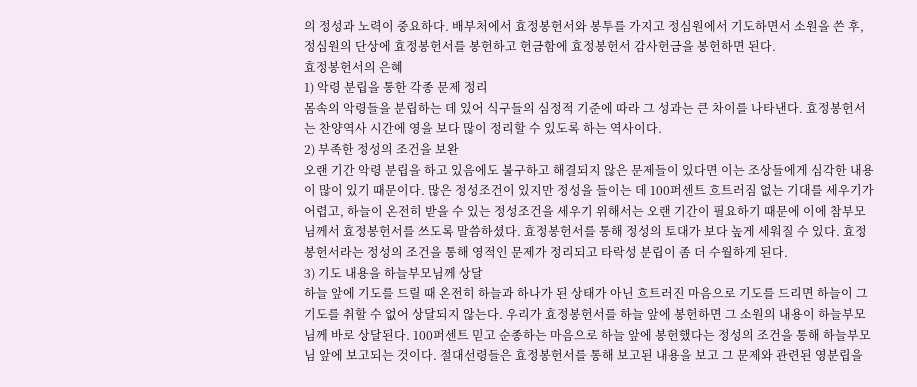의 정성과 노력이 중요하다. 배부처에서 효정봉헌서와 봉투를 가지고 정심원에서 기도하면서 소원을 쓴 후, 정심원의 단상에 효정봉헌서를 봉헌하고 헌금함에 효정봉헌서 감사헌금을 봉헌하면 된다.
효정봉헌서의 은혜
1) 악령 분립을 통한 각종 문제 정리
몸속의 악령들을 분립하는 데 있어 식구들의 심정적 기준에 따라 그 성과는 큰 차이를 나타낸다. 효정봉헌서는 찬양역사 시간에 영을 보다 많이 정리할 수 있도록 하는 역사이다.
2) 부족한 정성의 조건을 보완
오랜 기간 악령 분립을 하고 있음에도 불구하고 해결되지 않은 문제들이 있다면 이는 조상들에게 심각한 내용이 많이 있기 때문이다. 많은 정성조건이 있지만 정성을 들이는 데 100퍼센트 흐트러짐 없는 기대를 세우기가 어렵고, 하늘이 온전히 받을 수 있는 정성조건을 세우기 위해서는 오랜 기간이 필요하기 때문에 이에 참부모님께서 효정봉헌서를 쓰도록 말씀하셨다. 효정봉헌서를 통해 정성의 토대가 보다 높게 세워질 수 있다. 효정봉헌서라는 정성의 조건을 통해 영적인 문제가 정리되고 타락성 분립이 좀 더 수월하게 된다.
3) 기도 내용을 하늘부모님께 상달
하늘 앞에 기도를 드릴 때 온전히 하늘과 하나가 된 상태가 아닌 흐트러진 마음으로 기도를 드리면 하늘이 그 기도를 취할 수 없어 상달되지 않는다. 우리가 효정봉헌서를 하늘 앞에 봉헌하면 그 소원의 내용이 하늘부모님께 바로 상달된다. 100퍼센트 믿고 순종하는 마음으로 하늘 앞에 봉헌했다는 정성의 조건을 통해 하늘부모님 앞에 보고되는 것이다. 절대선령들은 효정봉헌서를 통해 보고된 내용을 보고 그 문제와 관련된 영분립을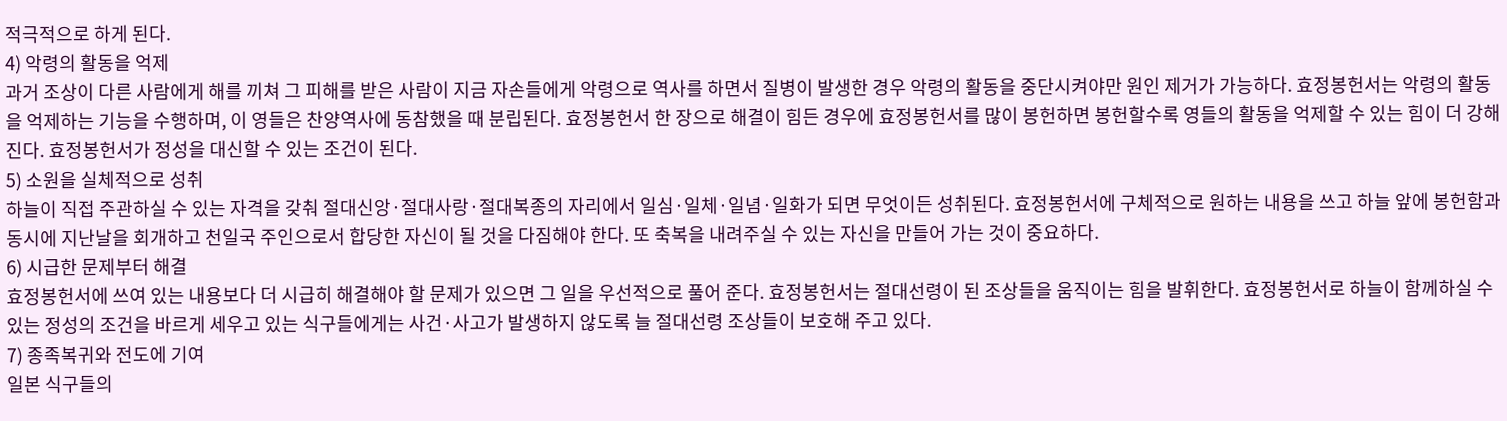적극적으로 하게 된다.
4) 악령의 활동을 억제
과거 조상이 다른 사람에게 해를 끼쳐 그 피해를 받은 사람이 지금 자손들에게 악령으로 역사를 하면서 질병이 발생한 경우 악령의 활동을 중단시켜야만 원인 제거가 가능하다. 효정봉헌서는 악령의 활동을 억제하는 기능을 수행하며, 이 영들은 찬양역사에 동참했을 때 분립된다. 효정봉헌서 한 장으로 해결이 힘든 경우에 효정봉헌서를 많이 봉헌하면 봉헌할수록 영들의 활동을 억제할 수 있는 힘이 더 강해진다. 효정봉헌서가 정성을 대신할 수 있는 조건이 된다.
5) 소원을 실체적으로 성취
하늘이 직접 주관하실 수 있는 자격을 갖춰 절대신앙·절대사랑·절대복종의 자리에서 일심·일체·일념·일화가 되면 무엇이든 성취된다. 효정봉헌서에 구체적으로 원하는 내용을 쓰고 하늘 앞에 봉헌함과 동시에 지난날을 회개하고 천일국 주인으로서 합당한 자신이 될 것을 다짐해야 한다. 또 축복을 내려주실 수 있는 자신을 만들어 가는 것이 중요하다.
6) 시급한 문제부터 해결
효정봉헌서에 쓰여 있는 내용보다 더 시급히 해결해야 할 문제가 있으면 그 일을 우선적으로 풀어 준다. 효정봉헌서는 절대선령이 된 조상들을 움직이는 힘을 발휘한다. 효정봉헌서로 하늘이 함께하실 수 있는 정성의 조건을 바르게 세우고 있는 식구들에게는 사건·사고가 발생하지 않도록 늘 절대선령 조상들이 보호해 주고 있다.
7) 종족복귀와 전도에 기여
일본 식구들의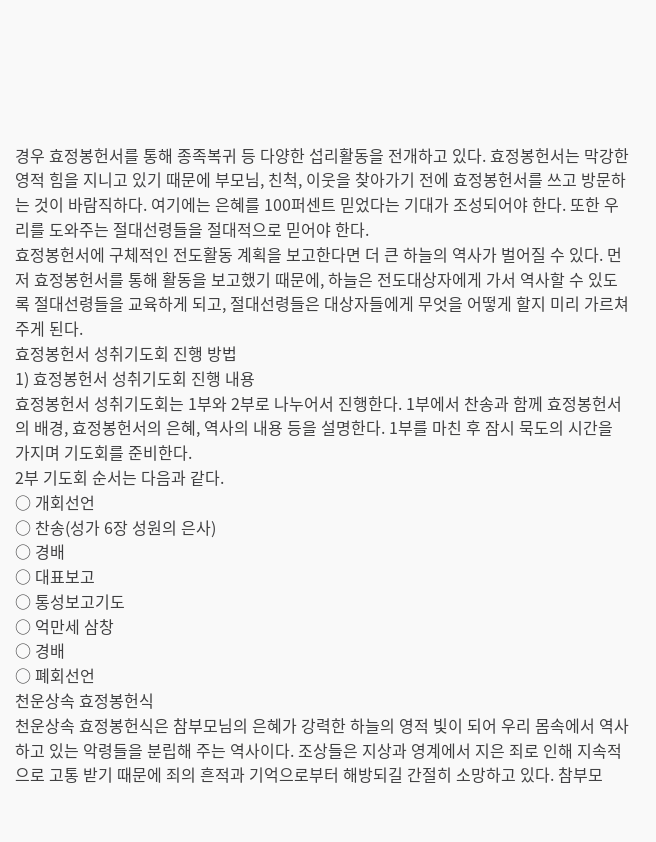경우 효정봉헌서를 통해 종족복귀 등 다양한 섭리활동을 전개하고 있다. 효정봉헌서는 막강한 영적 힘을 지니고 있기 때문에 부모님, 친척, 이웃을 찾아가기 전에 효정봉헌서를 쓰고 방문하는 것이 바람직하다. 여기에는 은혜를 100퍼센트 믿었다는 기대가 조성되어야 한다. 또한 우리를 도와주는 절대선령들을 절대적으로 믿어야 한다.
효정봉헌서에 구체적인 전도활동 계획을 보고한다면 더 큰 하늘의 역사가 벌어질 수 있다. 먼저 효정봉헌서를 통해 활동을 보고했기 때문에, 하늘은 전도대상자에게 가서 역사할 수 있도록 절대선령들을 교육하게 되고, 절대선령들은 대상자들에게 무엇을 어떻게 할지 미리 가르쳐 주게 된다.
효정봉헌서 성취기도회 진행 방법
1) 효정봉헌서 성취기도회 진행 내용
효정봉헌서 성취기도회는 1부와 2부로 나누어서 진행한다. 1부에서 찬송과 함께 효정봉헌서의 배경, 효정봉헌서의 은혜, 역사의 내용 등을 설명한다. 1부를 마친 후 잠시 묵도의 시간을 가지며 기도회를 준비한다.
2부 기도회 순서는 다음과 같다.
○ 개회선언
○ 찬송(성가 6장 성원의 은사)
○ 경배
○ 대표보고
○ 통성보고기도
○ 억만세 삼창
○ 경배
○ 폐회선언
천운상속 효정봉헌식
천운상속 효정봉헌식은 참부모님의 은혜가 강력한 하늘의 영적 빛이 되어 우리 몸속에서 역사하고 있는 악령들을 분립해 주는 역사이다. 조상들은 지상과 영계에서 지은 죄로 인해 지속적으로 고통 받기 때문에 죄의 흔적과 기억으로부터 해방되길 간절히 소망하고 있다. 참부모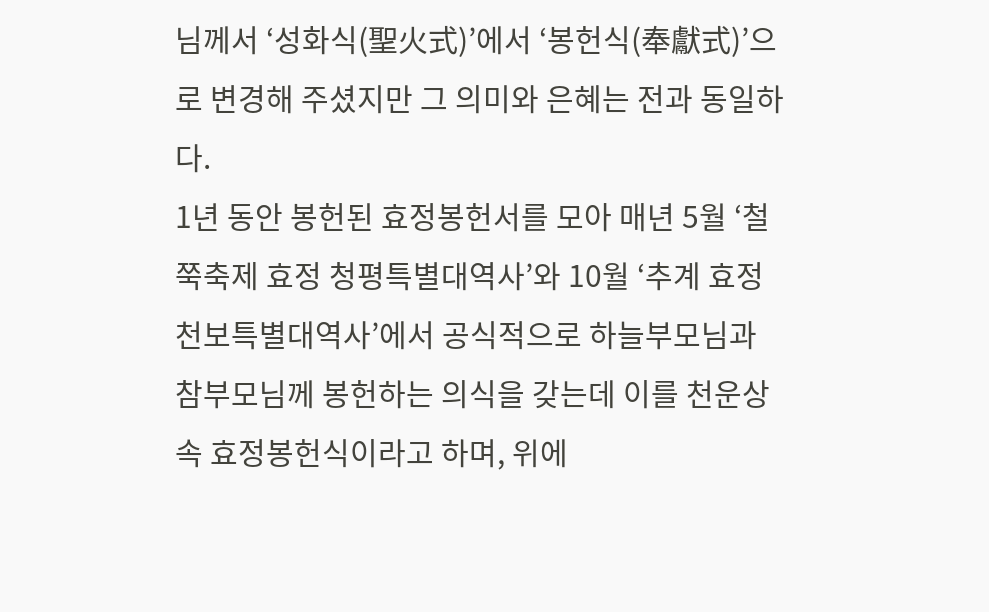님께서 ‘성화식(聖火式)’에서 ‘봉헌식(奉獻式)’으로 변경해 주셨지만 그 의미와 은혜는 전과 동일하다.
1년 동안 봉헌된 효정봉헌서를 모아 매년 5월 ‘철쭉축제 효정 청평특별대역사’와 10월 ‘추계 효정 천보특별대역사’에서 공식적으로 하늘부모님과 참부모님께 봉헌하는 의식을 갖는데 이를 천운상속 효정봉헌식이라고 하며, 위에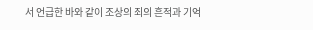서 언급한 바와 같이 조상의 죄의 흔적과 기억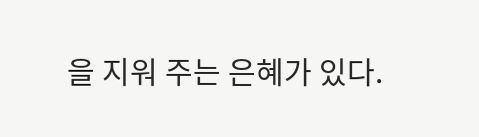을 지워 주는 은혜가 있다.